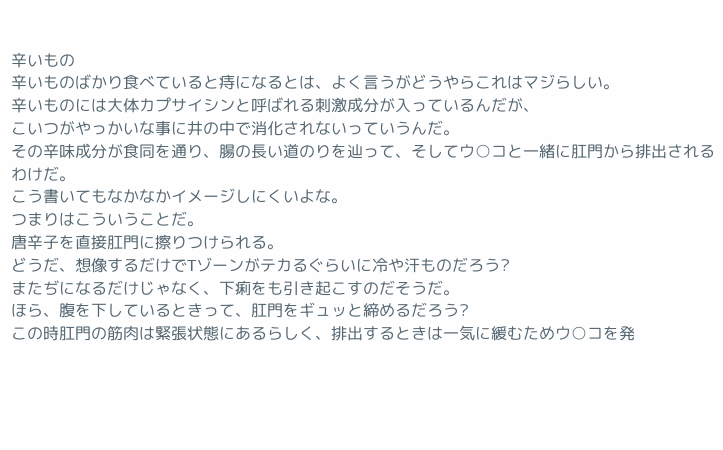辛いもの
辛いものばかり食べていると痔になるとは、よく言うがどうやらこれはマジらしい。
辛いものには大体カプサイシンと呼ばれる刺激成分が入っているんだが、
こいつがやっかいな事に井の中で消化されないっていうんだ。
その辛味成分が食同を通り、腸の長い道のりを辿って、そしてウ○コと一緒に肛門から排出されるわけだ。
こう書いてもなかなかイメージしにくいよな。
つまりはこういうことだ。
唐辛子を直接肛門に擦りつけられる。
どうだ、想像するだけでTゾーンがテカるぐらいに冷や汗ものだろう?
またぢになるだけじゃなく、下痢をも引き起こすのだそうだ。
ほら、腹を下しているときって、肛門をギュッと締めるだろう?
この時肛門の筋肉は緊張状態にあるらしく、排出するときは一気に緩むためウ○コを発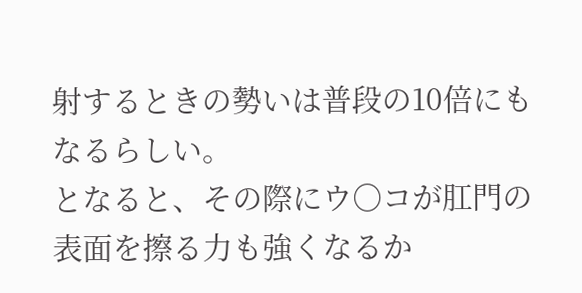射するときの勢いは普段の10倍にもなるらしい。
となると、その際にウ○コが肛門の表面を擦る力も強くなるか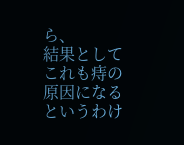ら、
結果としてこれも痔の原因になるというわけ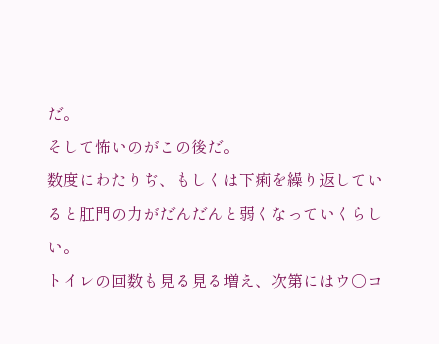だ。
そして怖いのがこの後だ。
数度にわたりぢ、もしくは下痢を繰り返していると肛門の力がだんだんと弱くなっていくらしい。
トイレの回数も見る見る増え、次第にはウ○コ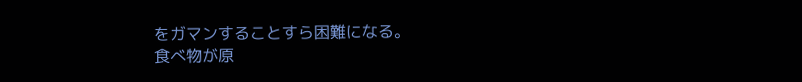をガマンすることすら困難になる。
食べ物が原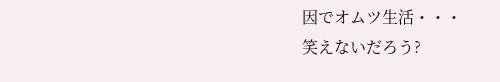因でオムツ生活・・・
笑えないだろう?